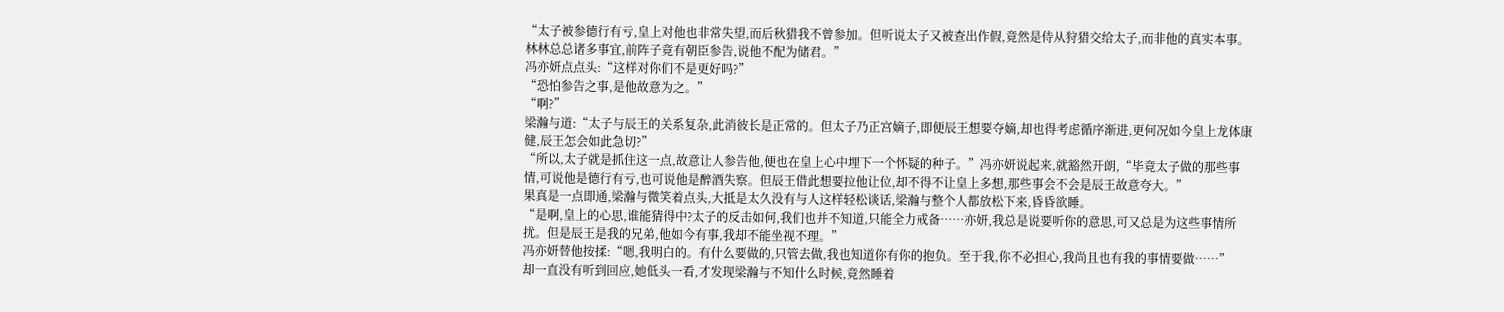“太子被参德行有亏,皇上对他也非常失望,而后秋猎我不曾参加。但听说太子又被查出作假,竟然是侍从狩猎交给太子,而非他的真实本事。林林总总诸多事宜,前阵子竟有朝臣参告,说他不配为储君。”
冯亦妍点点头:“这样对你们不是更好吗?”
“恐怕参告之事,是他故意为之。”
“啊?”
梁瀚与道:“太子与辰王的关系复杂,此消彼长是正常的。但太子乃正宫嫡子,即便辰王想要夺嫡,却也得考虑循序渐进,更何况如今皇上龙体康健,辰王怎会如此急切?”
“所以,太子就是抓住这一点,故意让人参告他,便也在皇上心中埋下一个怀疑的种子。”冯亦妍说起来,就豁然开朗,“毕竟太子做的那些事情,可说他是德行有亏,也可说他是醉酒失察。但辰王借此想要拉他让位,却不得不让皇上多想,那些事会不会是辰王故意夸大。”
果真是一点即通,梁瀚与微笑着点头,大抵是太久没有与人这样轻松谈话,梁瀚与整个人都放松下来,昏昏欲睡。
“是啊,皇上的心思,谁能猜得中?太子的反击如何,我们也并不知道,只能全力戒备……亦妍,我总是说要听你的意思,可又总是为这些事情所扰。但是辰王是我的兄弟,他如今有事,我却不能坐视不理。”
冯亦妍替他按揉:“嗯,我明白的。有什么要做的,只管去做,我也知道你有你的抱负。至于我,你不必担心,我尚且也有我的事情要做……”
却一直没有听到回应,她低头一看,才发现梁瀚与不知什么时候,竟然睡着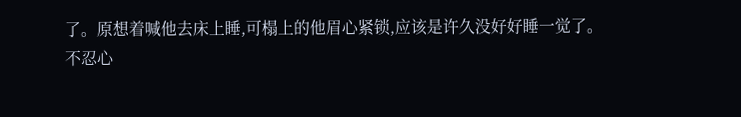了。原想着喊他去床上睡,可榻上的他眉心紧锁,应该是许久没好好睡一觉了。
不忍心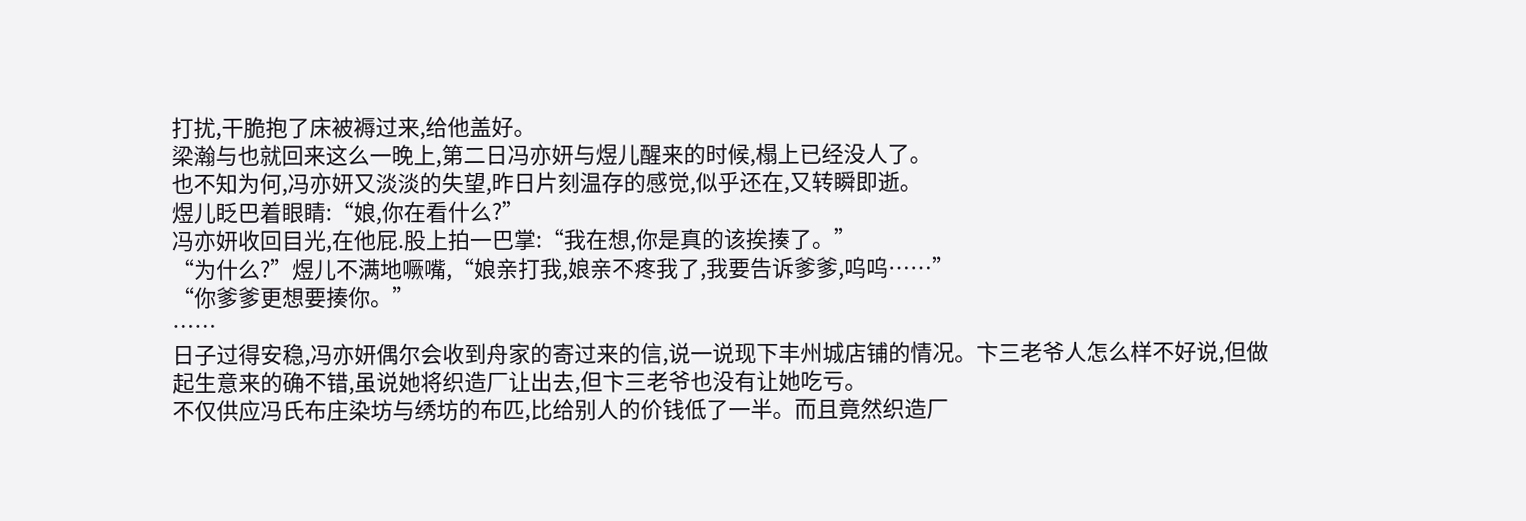打扰,干脆抱了床被褥过来,给他盖好。
梁瀚与也就回来这么一晚上,第二日冯亦妍与煜儿醒来的时候,榻上已经没人了。
也不知为何,冯亦妍又淡淡的失望,昨日片刻温存的感觉,似乎还在,又转瞬即逝。
煜儿眨巴着眼睛:“娘,你在看什么?”
冯亦妍收回目光,在他屁.股上拍一巴掌:“我在想,你是真的该挨揍了。”
“为什么?”煜儿不满地噘嘴,“娘亲打我,娘亲不疼我了,我要告诉爹爹,呜呜……”
“你爹爹更想要揍你。”
……
日子过得安稳,冯亦妍偶尔会收到舟家的寄过来的信,说一说现下丰州城店铺的情况。卞三老爷人怎么样不好说,但做起生意来的确不错,虽说她将织造厂让出去,但卞三老爷也没有让她吃亏。
不仅供应冯氏布庄染坊与绣坊的布匹,比给别人的价钱低了一半。而且竟然织造厂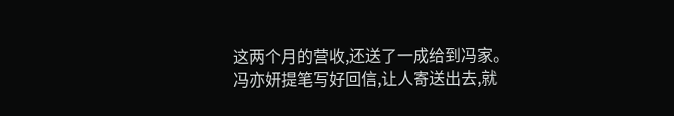这两个月的营收,还送了一成给到冯家。
冯亦妍提笔写好回信,让人寄送出去,就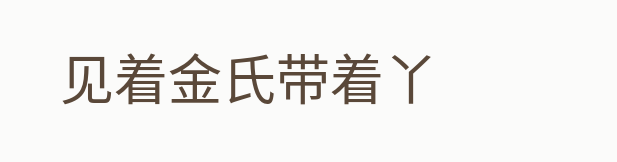见着金氏带着丫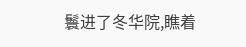鬟进了冬华院,瞧着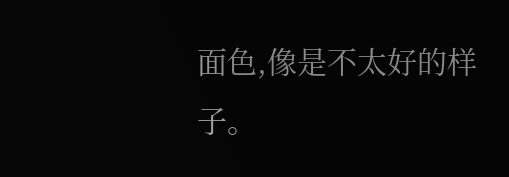面色,像是不太好的样子。